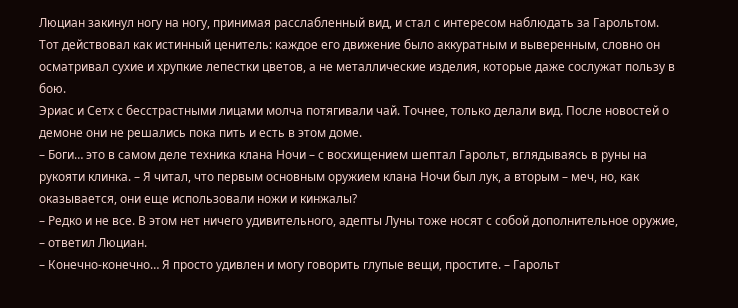Люциан закинул ногу на ногу, принимая расслабленный вид, и стал с интересом наблюдать за Гарольтом. Тот действовал как истинный ценитель: каждое его движение было аккуратным и выверенным, словно он осматривал сухие и хрупкие лепестки цветов, а не металлические изделия, которые даже сослужат пользу в бою.
Эриас и Сетх с бесстрастными лицами молча потягивали чай. Точнее, только делали вид. После новостей о демоне они не решались пока пить и есть в этом доме.
– Боги… это в самом деле техника клана Ночи – с восхищением шептал Гарольт, вглядываясь в руны на рукояти клинка. – Я читал, что первым основным оружием клана Ночи был лук, а вторым – меч, но, как оказывается, они еще использовали ножи и кинжалы?
– Редко и не все. В этом нет ничего удивительного, адепты Луны тоже носят с собой дополнительное оружие, – ответил Люциан.
– Конечно-конечно… Я просто удивлен и могу говорить глупые вещи, простите. – Гарольт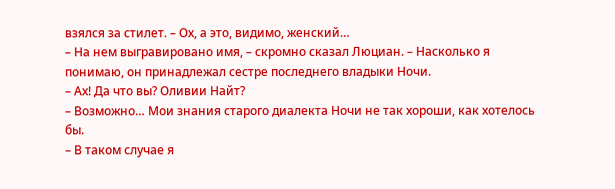взялся за стилет. – Ох, а это, видимо, женский…
– На нем выгравировано имя, – скромно сказал Люциан. – Насколько я понимаю, он принадлежал сестре последнего владыки Ночи.
– Ах! Да что вы? Оливии Найт?
– Возможно… Мои знания старого диалекта Ночи не так хороши, как хотелось бы.
– В таком случае я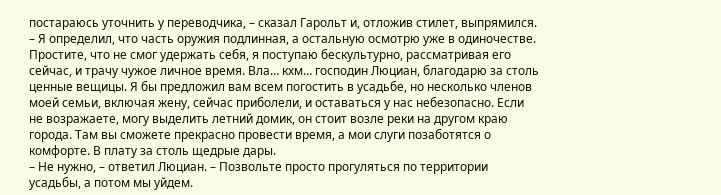постараюсь уточнить у переводчика, – сказал Гарольт и, отложив стилет, выпрямился. – Я определил, что часть оружия подлинная, а остальную осмотрю уже в одиночестве. Простите, что не смог удержать себя, я поступаю бескультурно, рассматривая его сейчас, и трачу чужое личное время. Вла… кхм… господин Люциан, благодарю за столь ценные вещицы. Я бы предложил вам всем погостить в усадьбе, но несколько членов моей семьи, включая жену, сейчас приболели, и оставаться у нас небезопасно. Если не возражаете, могу выделить летний домик, он стоит возле реки на другом краю города. Там вы сможете прекрасно провести время, а мои слуги позаботятся о комфорте. В плату за столь щедрые дары.
– Не нужно, – ответил Люциан. – Позвольте просто прогуляться по территории усадьбы, а потом мы уйдем.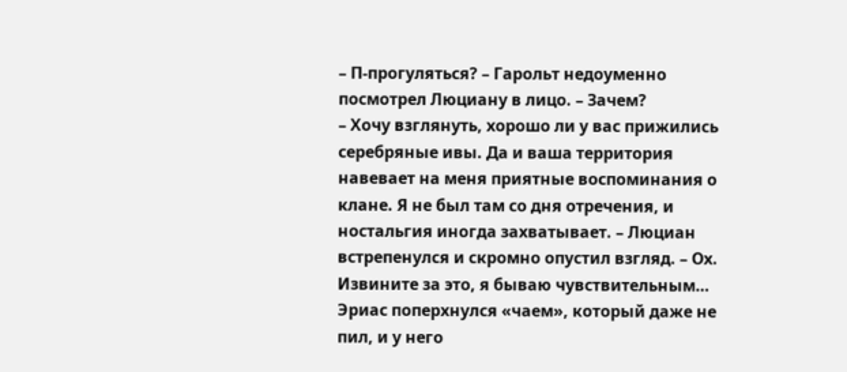– П-прогуляться? – Гарольт недоуменно посмотрел Люциану в лицо. – Зачем?
– Хочу взглянуть, хорошо ли у вас прижились серебряные ивы. Да и ваша территория навевает на меня приятные воспоминания о клане. Я не был там со дня отречения, и ностальгия иногда захватывает. – Люциан встрепенулся и скромно опустил взгляд. – Ох. Извините за это, я бываю чувствительным…
Эриас поперхнулся «чаем», который даже не пил, и у него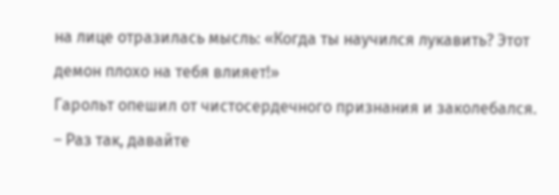на лице отразилась мысль: «Когда ты научился лукавить? Этот демон плохо на тебя влияет!»
Гарольт опешил от чистосердечного признания и заколебался.
– Раз так, давайте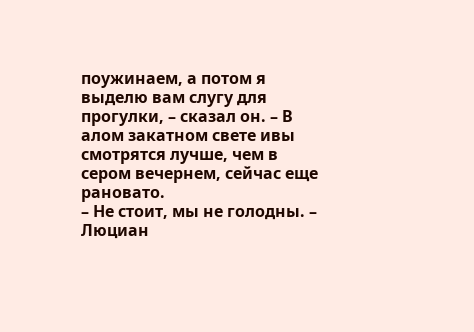поужинаем, а потом я выделю вам слугу для прогулки, – сказал он. – В алом закатном свете ивы смотрятся лучше, чем в сером вечернем, сейчас еще рановато.
– Не стоит, мы не голодны. – Люциан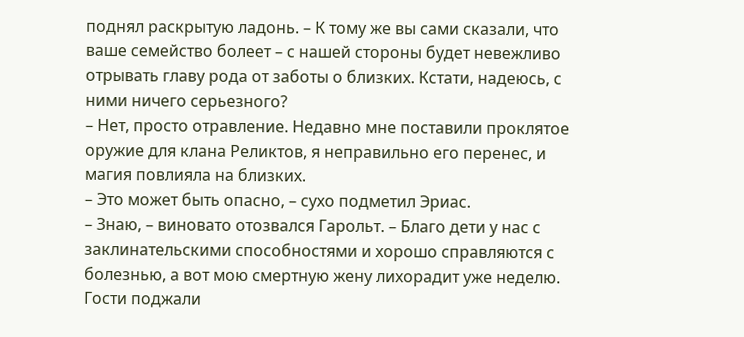поднял раскрытую ладонь. – К тому же вы сами сказали, что ваше семейство болеет – с нашей стороны будет невежливо отрывать главу рода от заботы о близких. Кстати, надеюсь, с ними ничего серьезного?
– Нет, просто отравление. Недавно мне поставили проклятое оружие для клана Реликтов, я неправильно его перенес, и магия повлияла на близких.
– Это может быть опасно, – сухо подметил Эриас.
– Знаю, – виновато отозвался Гарольт. – Благо дети у нас с заклинательскими способностями и хорошо справляются с болезнью, а вот мою смертную жену лихорадит уже неделю.
Гости поджали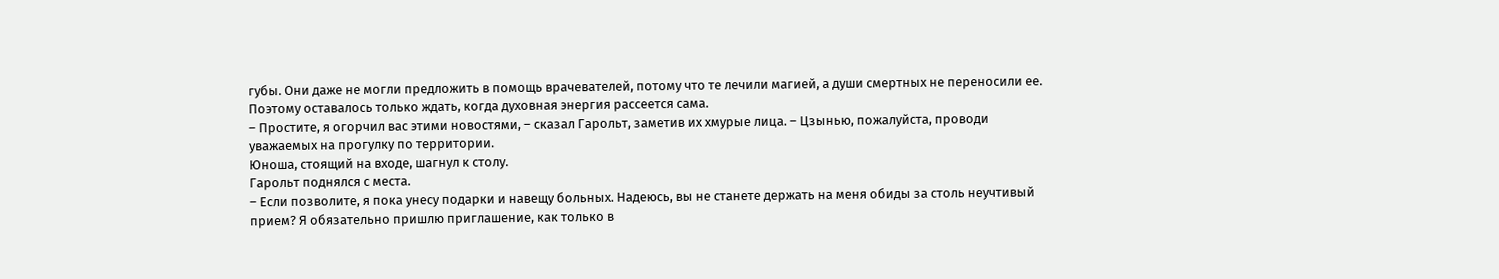губы. Они даже не могли предложить в помощь врачевателей, потому что те лечили магией, а души смертных не переносили ее. Поэтому оставалось только ждать, когда духовная энергия рассеется сама.
– Простите, я огорчил вас этими новостями, – сказал Гарольт, заметив их хмурые лица. – Цзынью, пожалуйста, проводи уважаемых на прогулку по территории.
Юноша, стоящий на входе, шагнул к столу.
Гарольт поднялся с места.
– Если позволите, я пока унесу подарки и навещу больных. Надеюсь, вы не станете держать на меня обиды за столь неучтивый прием? Я обязательно пришлю приглашение, как только в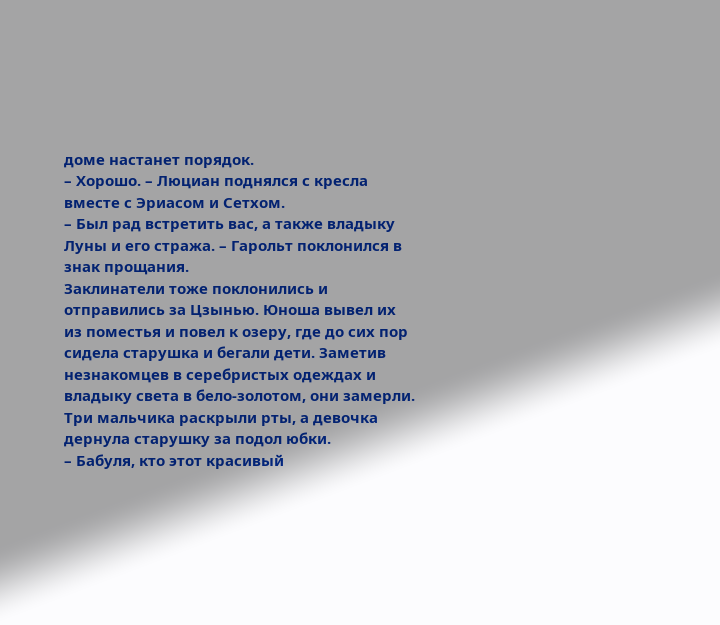доме настанет порядок.
– Хорошо. – Люциан поднялся с кресла вместе с Эриасом и Сетхом.
– Был рад встретить вас, а также владыку Луны и его стража. – Гарольт поклонился в знак прощания.
Заклинатели тоже поклонились и отправились за Цзынью. Юноша вывел их из поместья и повел к озеру, где до сих пор сидела старушка и бегали дети. Заметив незнакомцев в серебристых одеждах и владыку света в бело-золотом, они замерли. Три мальчика раскрыли рты, а девочка дернула старушку за подол юбки.
– Бабуля, кто этот красивый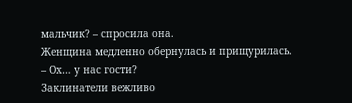мальчик? – спросила она.
Женщина медленно обернулась и прищурилась.
– Ох… у нас гости?
Заклинатели вежливо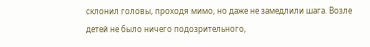склонил головы, проходя мимо, но даже не замедлили шага. Возле детей не было ничего подозрительного,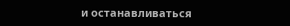и останавливаться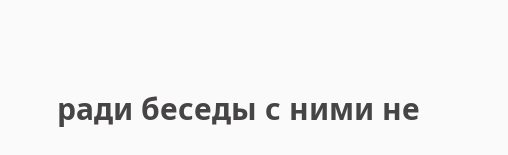ради беседы с ними не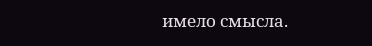имело смысла.